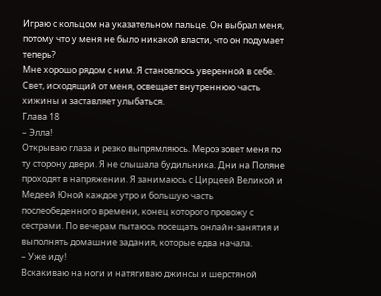Играю с кольцом на указательном пальце. Он выбрал меня, потому что у меня не было никакой власти, что он подумает теперь?
Мне хорошо рядом с ним. Я становлюсь уверенной в себе.
Свет, исходящий от меня, освещает внутреннюю часть хижины и заставляет улыбаться.
Глава 18
– Элла!
Открываю глаза и резко выпрямляюсь. Мероэ зовет меня по ту сторону двери. Я не слышала будильника. Дни на Поляне проходят в напряжении. Я занимаюсь с Цирцеей Великой и Медеей Юной каждое утро и большую часть послеобеденного времени, конец которого провожу с сестрами. По вечерам пытаюсь посещать онлайн-занятия и выполнять домашние задания, которые едва начала.
– Уже иду!
Вскакиваю на ноги и натягиваю джинсы и шерстяной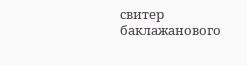свитер баклажанового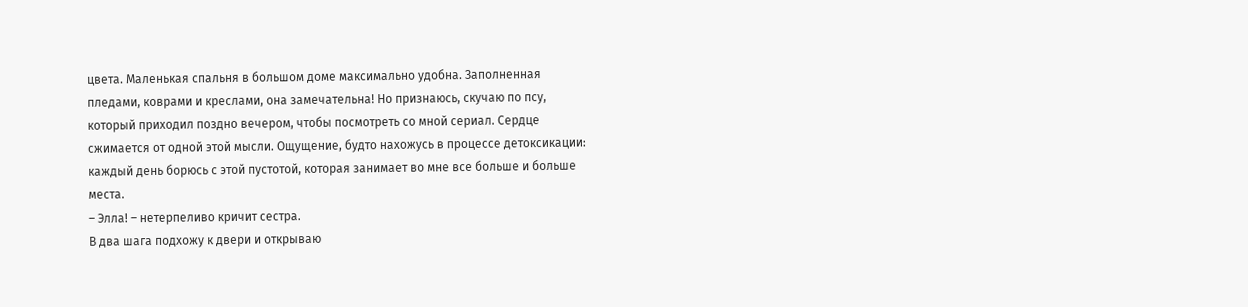цвета. Маленькая спальня в большом доме максимально удобна. Заполненная пледами, коврами и креслами, она замечательна! Но признаюсь, скучаю по псу, который приходил поздно вечером, чтобы посмотреть со мной сериал. Сердце сжимается от одной этой мысли. Ощущение, будто нахожусь в процессе детоксикации: каждый день борюсь с этой пустотой, которая занимает во мне все больше и больше места.
– Элла! – нетерпеливо кричит сестра.
В два шага подхожу к двери и открываю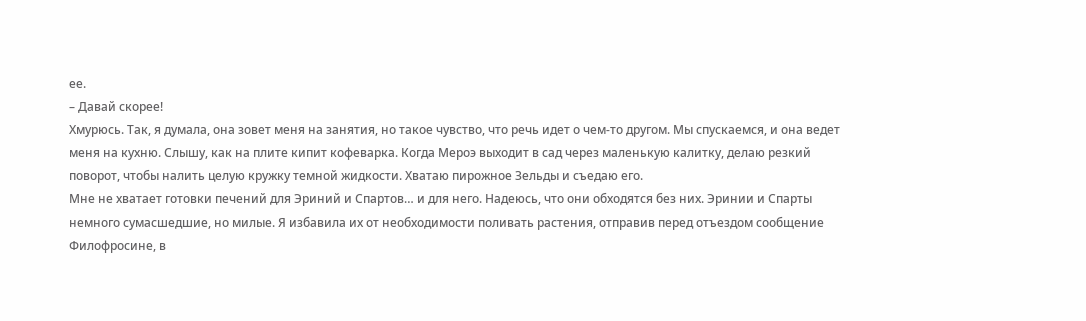ее.
– Давай скорее!
Хмурюсь. Так, я думала, она зовет меня на занятия, но такое чувство, что речь идет о чем-то другом. Мы спускаемся, и она ведет меня на кухню. Слышу, как на плите кипит кофеварка. Когда Мероэ выходит в сад через маленькую калитку, делаю резкий поворот, чтобы налить целую кружку темной жидкости. Хватаю пирожное Зельды и съедаю его.
Мне не хватает готовки печений для Эриний и Спартов… и для него. Надеюсь, что они обходятся без них. Эринии и Спарты немного сумасшедшие, но милые. Я избавила их от необходимости поливать растения, отправив перед отъездом сообщение Филофросине, в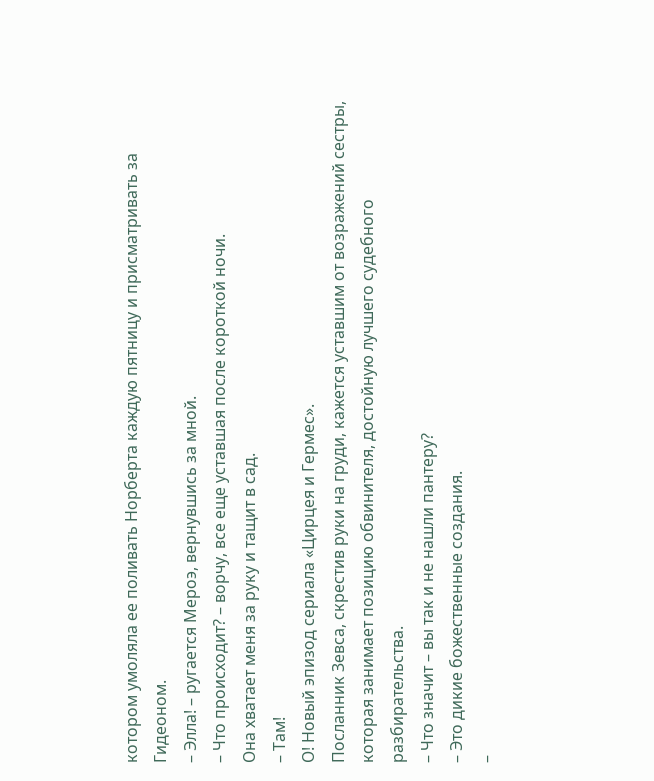котором умоляла ее поливать Норберта каждую пятницу и присматривать за Гидеоном.
– Элла! – ругается Мероэ, вернувшись за мной.
– Что происходит? – ворчу, все еще уставшая после короткой ночи.
Она хватает меня за руку и тащит в сад.
– Там!
О! Новый эпизод сериала «Цирцея и Гермес».
Посланник Зевса, скрестив руки на груди, кажется уставшим от возражений сестры, которая занимает позицию обвинителя, достойную лучшего судебного разбирательства.
– Что значит – вы так и не нашли пантеру?
– Это дикие божественные создания.
–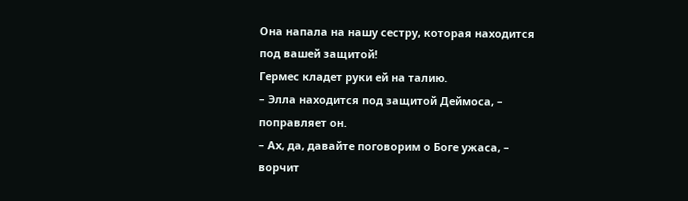Она напала на нашу сестру, которая находится под вашей защитой!
Гермес кладет руки ей на талию.
– Элла находится под защитой Деймоса, – поправляет он.
– Ах, да, давайте поговорим о Боге ужаса, – ворчит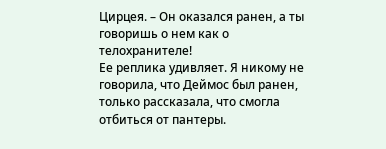Цирцея. – Он оказался ранен, а ты говоришь о нем как о телохранителе!
Ее реплика удивляет. Я никому не говорила, что Деймос был ранен, только рассказала, что смогла отбиться от пантеры.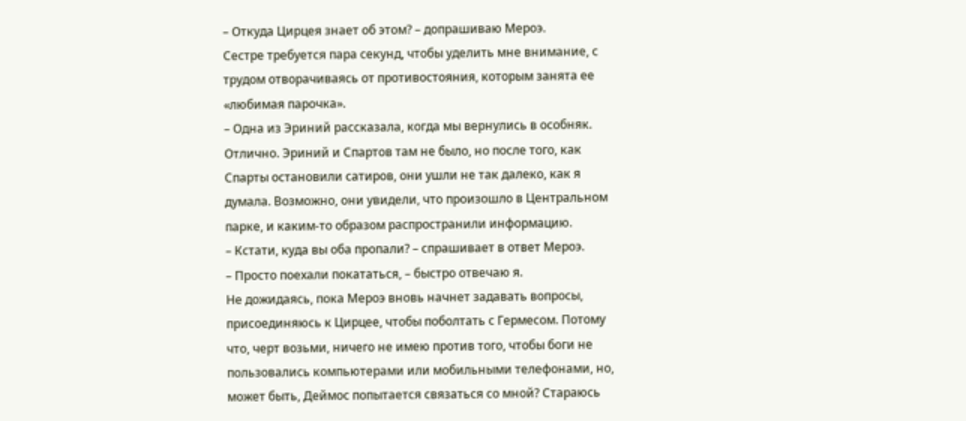– Откуда Цирцея знает об этом? – допрашиваю Мероэ.
Сестре требуется пара секунд, чтобы уделить мне внимание, с трудом отворачиваясь от противостояния, которым занята ее «любимая парочка».
– Одна из Эриний рассказала, когда мы вернулись в особняк.
Отлично. Эриний и Спартов там не было, но после того, как Спарты остановили сатиров, они ушли не так далеко, как я думала. Возможно, они увидели, что произошло в Центральном парке, и каким-то образом распространили информацию.
– Кстати, куда вы оба пропали? – спрашивает в ответ Мероэ.
– Просто поехали покататься, – быстро отвечаю я.
Не дожидаясь, пока Мероэ вновь начнет задавать вопросы, присоединяюсь к Цирцее, чтобы поболтать с Гермесом. Потому что, черт возьми, ничего не имею против того, чтобы боги не пользовались компьютерами или мобильными телефонами, но, может быть, Деймос попытается связаться со мной? Стараюсь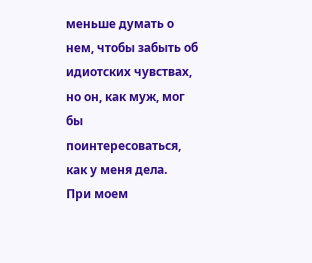меньше думать о нем, чтобы забыть об идиотских чувствах, но он, как муж, мог бы поинтересоваться, как у меня дела.
При моем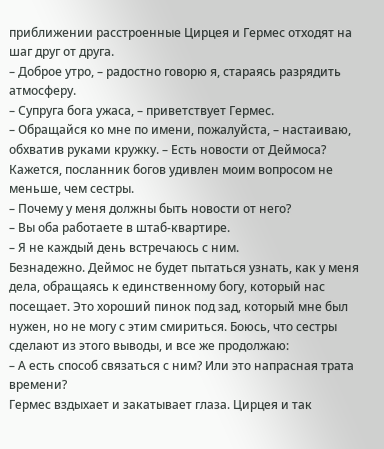приближении расстроенные Цирцея и Гермес отходят на шаг друг от друга.
– Доброе утро, – радостно говорю я, стараясь разрядить атмосферу.
– Супруга бога ужаса, – приветствует Гермес.
– Обращайся ко мне по имени, пожалуйста, – настаиваю, обхватив руками кружку. – Есть новости от Деймоса?
Кажется, посланник богов удивлен моим вопросом не меньше, чем сестры.
– Почему у меня должны быть новости от него?
– Вы оба работаете в штаб-квартире.
– Я не каждый день встречаюсь с ним.
Безнадежно. Деймос не будет пытаться узнать, как у меня дела, обращаясь к единственному богу, который нас посещает. Это хороший пинок под зад, который мне был нужен, но не могу с этим смириться. Боюсь, что сестры сделают из этого выводы, и все же продолжаю:
– А есть способ связаться с ним? Или это напрасная трата времени?
Гермес вздыхает и закатывает глаза. Цирцея и так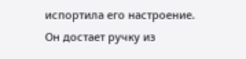испортила его настроение. Он достает ручку из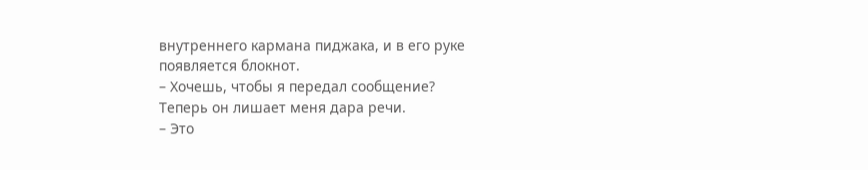внутреннего кармана пиджака, и в его руке появляется блокнот.
– Хочешь, чтобы я передал сообщение?
Теперь он лишает меня дара речи.
– Это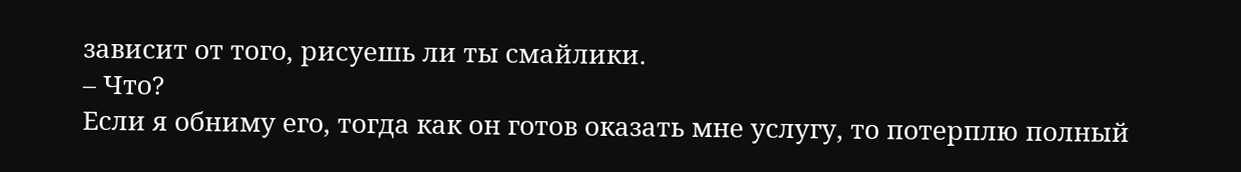зависит от того, рисуешь ли ты смайлики.
– Что?
Если я обниму его, тогда как он готов оказать мне услугу, то потерплю полный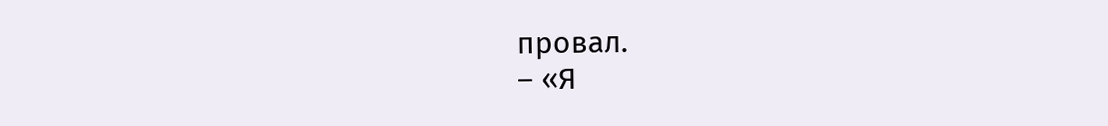провал.
– «Я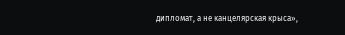дипломат, а не канцелярская крыса»,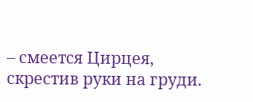– смеется Цирцея, скрестив руки на груди.